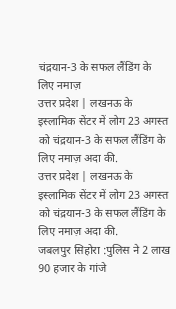चंद्रयान-3 के सफल लैंडिंग के लिए नमाज़
उत्तर प्रदेश | लखनऊ के इस्लामिक सेंटर में लोग 23 अगस्त को चंद्रयान-3 के सफल लैंडिंग के लिए नमाज़ अदा की.
उत्तर प्रदेश | लखनऊ के इस्लामिक सेंटर में लोग 23 अगस्त को चंद्रयान-3 के सफल लैंडिंग के लिए नमाज़ अदा की.
जबलपुर सिहोरा :पुलिस ने 2 लाख 90 हजार के गांजे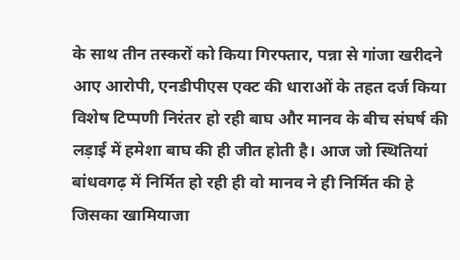के साथ तीन तस्करों को किया गिरफ्तार, पन्ना से गांजा खरीदने आए आरोपी, एनडीपीएस एक्ट की धाराओं के तहत दर्ज किया
विशेष टिप्पणी निरंतर हो रही बाघ और मानव के बीच संघर्ष की लड़ाई में हमेशा बाघ की ही जीत होती है। आज जो स्थितियां बांधवगढ़ में निर्मित हो रही ही वो मानव ने ही निर्मित की हे जिसका खामियाजा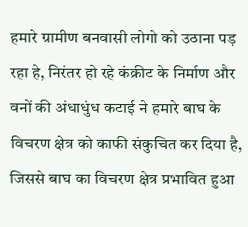हमारे ग्रामीण बनवासी लोगो को उठाना पड़ रहा हे, निरंतर हो रहे कंक्रीट के निर्माण और वनों की अंधाधुंध कटाई ने हमारे बाघ के विचरण क्षेत्र को काफी संकुचित कर दिया है, जिससे बाघ का विचरण क्षेत्र प्रभावित हुआ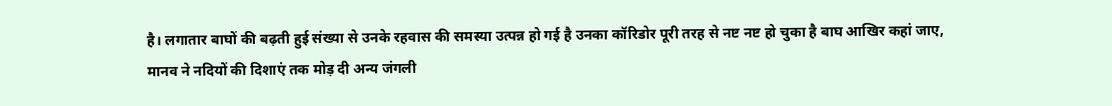है। लगातार बाघों की बढ़ती हुई संख्या से उनके रहवास की समस्या उत्पन्न हो गई है उनका कॉरिडोर पूरी तरह से नष्ट नष्ट हो चुका है बाघ आखिर कहां जाए, मानव ने नदियों की दिशाएं तक मोड़ दी अन्य जंगली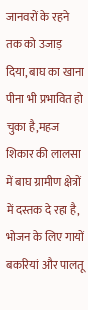जानवरों के रहने तक को उजाड़ दिया, बाघ का खाना पीना भी प्रभावित हो चुका है,महज शिकार की लालसा में बाघ ग्रामीण क्षेत्रों में दस्तक दे रहा है, भोजन के लिए गायों बकरियां और पालतू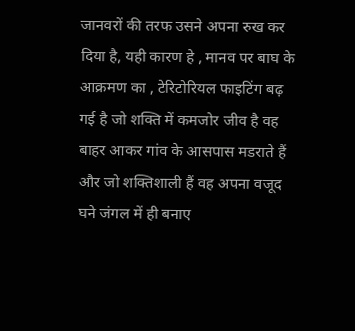जानवरों की तरफ उसने अपना रुख कर दिया है, यही कारण हे , मानव पर बाघ के आक्रमण का , टेरिटोरियल फाइटिंग बढ़ गई है जो शक्ति में कमजोर जीव है वह बाहर आकर गांव के आसपास मडराते हैं और जो शक्तिशाली हैं वह अपना वजूद घने जंगल में ही बनाए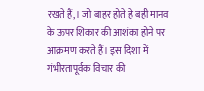रखते हैं,। जो बाहर होते हे बही मानव के ऊपर शिकार की आशंका होने पर आक्रमण करते हैं। इस दिशा में गंभीरतापूर्वक विचार की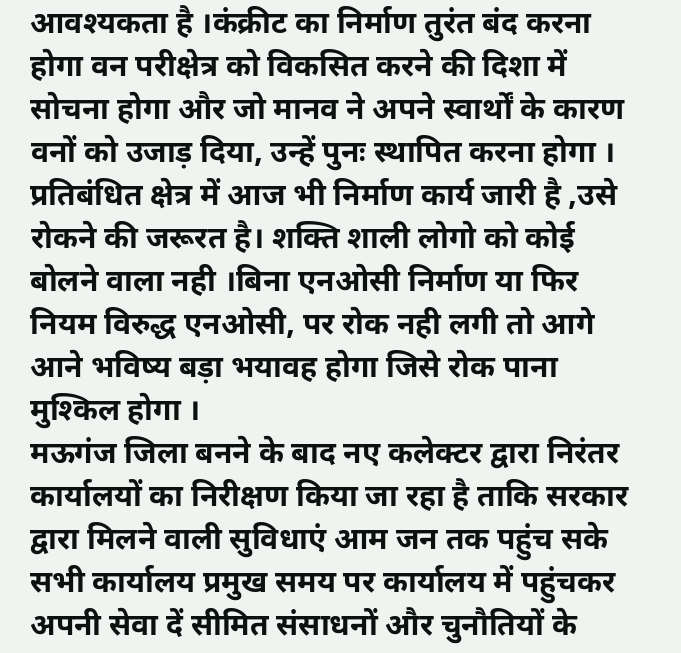आवश्यकता है ।कंक्रीट का निर्माण तुरंत बंद करना होगा वन परीक्षेत्र को विकसित करने की दिशा में सोचना होगा और जो मानव ने अपने स्वार्थों के कारण वनों को उजाड़ दिया, उन्हें पुनः स्थापित करना होगा । प्रतिबंधित क्षेत्र में आज भी निर्माण कार्य जारी है ,उसे रोकने की जरूरत है। शक्ति शाली लोगो को कोई बोलने वाला नही ।बिना एनओसी निर्माण या फिर नियम विरुद्ध एनओसी, पर रोक नही लगी तो आगे आने भविष्य बड़ा भयावह होगा जिसे रोक पाना मुश्किल होगा ।
मऊगंज जिला बनने के बाद नए कलेक्टर द्वारा निरंतर कार्यालयों का निरीक्षण किया जा रहा है ताकि सरकार द्वारा मिलने वाली सुविधाएं आम जन तक पहुंच सके सभी कार्यालय प्रमुख समय पर कार्यालय में पहुंचकर अपनी सेवा दें सीमित संसाधनों और चुनौतियों के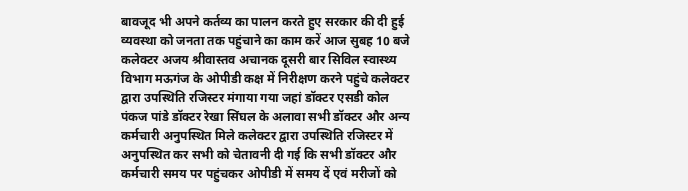बावजूद भी अपने कर्तव्य का पालन करते हुए सरकार की दी हुई व्यवस्था को जनता तक पहुंचाने का काम करें आज सुबह 10 बजे कलेक्टर अजय श्रीवास्तव अचानक दूसरी बार सिविल स्वास्थ्य विभाग मऊगंज के ओपीडी कक्ष में निरीक्षण करने पहुंचे कलेक्टर द्वारा उपस्थिति रजिस्टर मंगाया गया जहां डॉक्टर एसडी कोल पंकज पांडे डॉक्टर रेखा सिंघल के अलावा सभी डॉक्टर और अन्य कर्मचारी अनुपस्थित मिले कलेक्टर द्वारा उपस्थिति रजिस्टर में अनुपस्थित कर सभी को चेतावनी दी गई कि सभी डॉक्टर और कर्मचारी समय पर पहुंचकर ओपीडी में समय दें एवं मरीजों को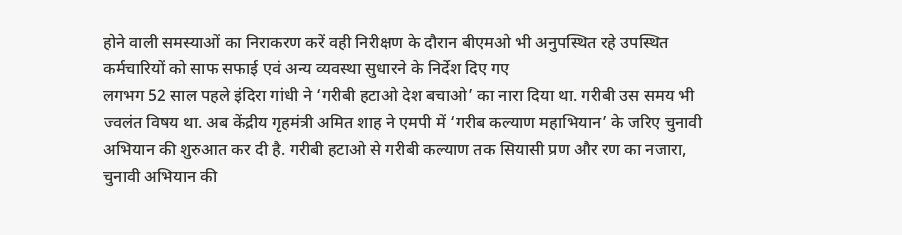होने वाली समस्याओं का निराकरण करें वही निरीक्षण के दौरान बीएमओ भी अनुपस्थित रहे उपस्थित कर्मचारियों को साफ सफाई एवं अन्य व्यवस्था सुधारने के निर्देश दिए गए
लगभग 52 साल पहले इंदिरा गांधी ने ‘गरीबी हटाओ देश बचाओ’ का नारा दिया था. गरीबी उस समय भी ज्वलंत विषय था. अब केंद्रीय गृहमंत्री अमित शाह ने एमपी में ‘गरीब कल्याण महाभियान’ के जरिए चुनावी अभियान की शुरुआत कर दी है. गरीबी हटाओ से गरीबी कल्याण तक सियासी प्रण और रण का नजारा, चुनावी अभियान की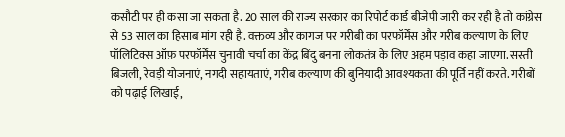कसौटी पर ही कसा जा सकता है. 20 साल की राज्य सरकार का रिपोर्ट कार्ड बीजेपी जारी कर रही है तो कांग्रेस से 53 साल का हिसाब मांग रही है. वक्तव्य और कागज पर गरीबी का परफॉर्मेंस और गरीब कल्याण के लिए पॉलिटिक्स ऑफ़ परफॉर्मेंस चुनावी चर्चा का केंद्र बिंदु बनना लोकतंत्र के लिए अहम पड़ाव कहा जाएगा. सस्ती बिजली, रेवड़ी योजनाएं, नगदी सहायताएं, गरीब कल्याण की बुनियादी आवश्यकता की पूर्ति नहीं करते. गरीबों को पढ़ाई लिखाई,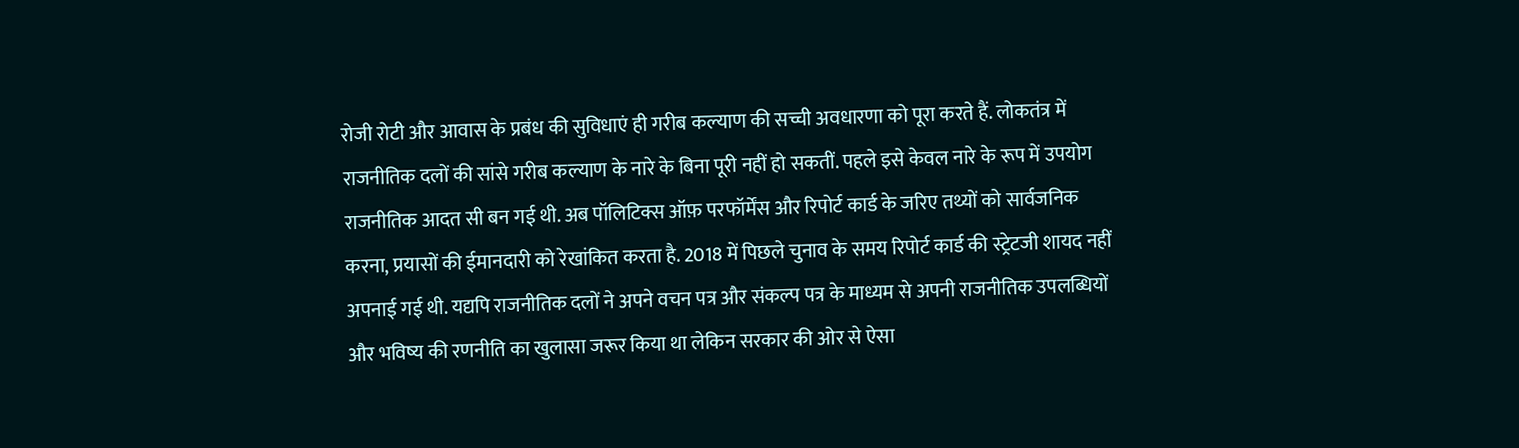रोजी रोटी और आवास के प्रबंध की सुविधाएं ही गरीब कल्याण की सच्ची अवधारणा को पूरा करते हैं. लोकतंत्र में राजनीतिक दलों की सांसे गरीब कल्याण के नारे के बिना पूरी नहीं हो सकतीं. पहले इसे केवल नारे के रूप में उपयोग राजनीतिक आदत सी बन गई थी. अब पॉलिटिक्स ऑफ़ परफॉर्मेंस और रिपोर्ट कार्ड के जरिए तथ्यों को सार्वजनिक करना, प्रयासों की ईमानदारी को रेखांकित करता है. 2018 में पिछले चुनाव के समय रिपोर्ट कार्ड की स्ट्रेटजी शायद नहीं अपनाई गई थी. यद्यपि राजनीतिक दलों ने अपने वचन पत्र और संकल्प पत्र के माध्यम से अपनी राजनीतिक उपलब्धियों और भविष्य की रणनीति का खुलासा जरूर किया था लेकिन सरकार की ओर से ऐसा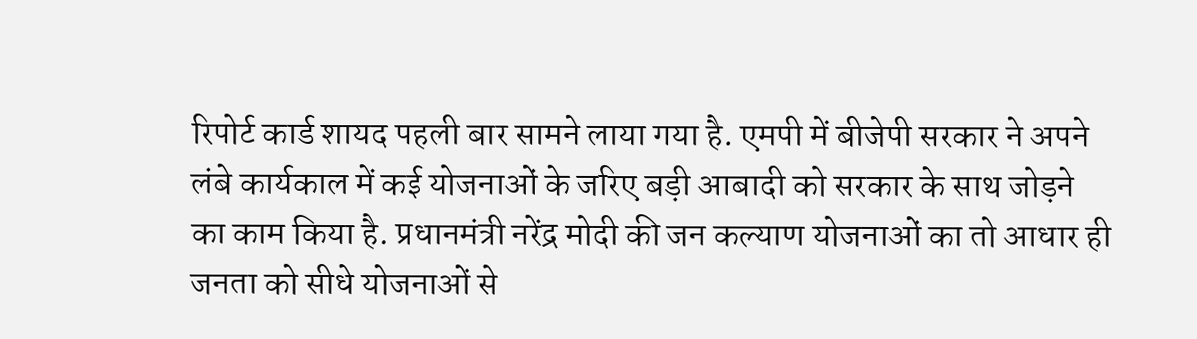रिपोर्ट कार्ड शायद पहली बार सामने लाया गया है. एमपी में बीजेपी सरकार ने अपने लंबे कार्यकाल में कई योजनाओं के जरिए बड़ी आबादी को सरकार के साथ जोड़ने का काम किया है. प्रधानमंत्री नरेंद्र मोदी की जन कल्याण योजनाओं का तो आधार ही जनता को सीधे योजनाओं से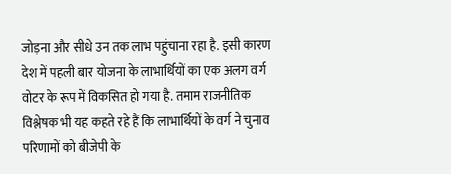जोड़ना और सीधे उन तक लाभ पहुंचाना रहा है. इसी कारण देश में पहली बार योजना के लाभार्थियों का एक अलग वर्ग वोटर के रूप में विकसित हो गया है. तमाम राजनीतिक विश्लेषक भी यह कहते रहे हैं कि लाभार्थियों के वर्ग ने चुनाव परिणामों को बीजेपी के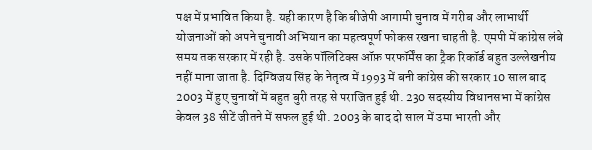पक्ष में प्रभावित किया है. यही कारण है कि बीजेपी आगामी चुनाव में गरीब और लाभार्थी योजनाओं को अपने चुनावी अभियान का महत्वपूर्ण फोकस रखना चाहती है. एमपी में कांग्रेस लंबे समय तक सरकार में रही है. उसके पॉलिटिक्स ऑफ़ परफॉर्मेंस का ट्रैक रिकॉर्ड बहुत उल्लेखनीय नहीं माना जाता है. दिग्विजय सिंह के नेतृत्व में 1993 में बनी कांग्रेस की सरकार 10 साल बाद 2003 में हुए चुनावों में बहुत बुरी तरह से पराजित हुई थी. 230 सदस्यीय विधानसभा में कांग्रेस केवल 38 सीटें जीतने में सफल हुई थी. 2003 के बाद दो साल में उमा भारती और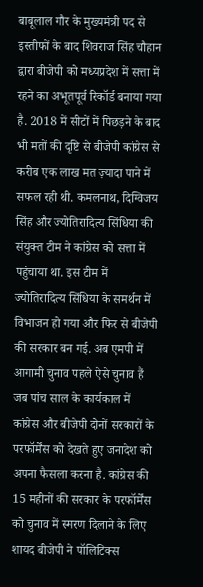बाबूलाल गौर के मुख्यमंत्री पद से इस्तीफों के बाद शिवराज सिंह चौहान द्वारा बीजेपी को मध्यप्रदेश में सत्ता में रहने का अभूतपूर्व रिकॉर्ड बनाया गया है. 2018 में सीटों में पिछड़ने के बाद भी मतों की दृष्टि से बीजेपी कांग्रेस से करीब एक लाख मत ज़्यादा पाने में सफल रही थी. कमलनाथ, दिग्विजय सिंह और ज्योतिरादित्य सिंधिया की संयुक्त टीम ने कांग्रेस को सत्ता में पहुंचाया था. इस टीम में ज्योतिरादित्य सिंधिया के समर्थन में विभाजन हो गया और फिर से बीजेपी की सरकार बन गई. अब एमपी में आगामी चुनाव पहले ऐसे चुनाव हैं जब पांच साल के कार्यकाल में कांग्रेस और बीजेपी दोनों सरकारों के परफॉर्मेंस को देखते हुए जनादेश को अपना फैसला करना है. कांग्रेस की 15 महीनों की सरकार के परफॉर्मेंस को चुनाव में स्मरण दिलाने के लिए शायद बीजेपी ने पॉलिटिक्स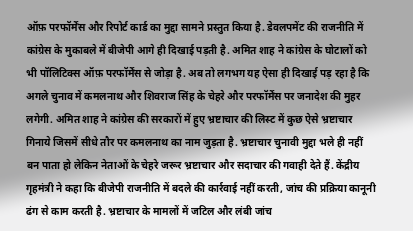ऑफ़ परफॉर्मेंस और रिपोर्ट कार्ड का मुद्दा सामने प्रस्तुत किया है. डेवलपमेंट की राजनीति में कांग्रेस के मुकाबले में बीजेपी आगे ही दिखाई पड़ती है. अमित शाह ने कांग्रेस के घोटालों को भी पॉलिटिक्स ऑफ़ परफॉर्मेंस से जोड़ा है. अब तो लगभग यह ऐसा ही दिखाई पड़ रहा है कि अगले चुनाव में कमलनाथ और शिवराज सिंह के चेहरे और परफॉर्मेंस पर जनादेश की मुहर लगेगी. अमित शाह ने कांग्रेस की सरकारों में हुए भ्रष्टाचार की लिस्ट में कुछ ऐसे भ्रष्टाचार गिनाये जिसमें सीधे तौर पर कमलनाथ का नाम जुड़ता है. भ्रष्टाचार चुनावी मुद्दा भले ही नहीं बन पाता हो लेकिन नेताओं के चेहरे जरूर भ्रष्टाचार और सदाचार की गवाही देते हैं. केंद्रीय गृहमंत्री ने कहा कि बीजेपी राजनीति में बदले की कार्रवाई नहीं करती, जांच की प्रक्रिया कानूनी ढंग से काम करती है. भ्रष्टाचार के मामलों में जटिल और लंबी जांच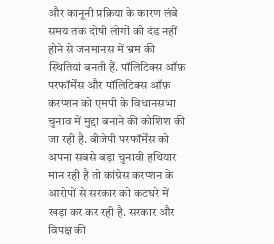और कानूनी प्रक्रिया के कारण लंबे समय तक दोषी लोगों को दंड नहीं होने से जनमानस में भ्रम की स्थितियां बनती हैं. पॉलिटिक्स ऑफ़ परफॉर्मेंस और पॉलिटिक्स ऑफ़ करप्शन को एमपी के विधानसभा चुनाव में मुद्दा बनाने की कोशिश की जा रही है. बीजेपी परफॉर्मेंस को अपना सबसे बड़ा चुनावी हथियार मान रही है तो कांग्रेस करप्शन के आरोपों से सरकार को कटघरे में खड़ा कर कर रही है. सरकार और विपक्ष की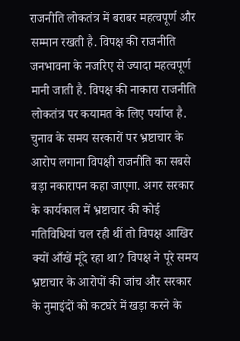राजनीति लोकतंत्र में बराबर महत्वपूर्ण और सम्मान रखती है. विपक्ष की राजनीति जनभावना के नजरिए से ज्यादा महत्वपूर्ण मानी जाती है. विपक्ष की नाकारा राजनीति लोकतंत्र पर कयामत के लिए पर्याप्त है. चुनाव के समय सरकारों पर भ्रष्टाचार के आरोप लगाना विपक्षी राजनीति का सबसे बड़ा नकारापन कहा जाएगा. अगर सरकार के कार्यकाल में भ्रष्टाचार की कोई गतिविधियां चल रही थीं तो विपक्ष आखिर क्यों आँखें मूंदे रहा था? विपक्ष ने पूरे समय भ्रष्टाचार के आरोपों की जांच और सरकार के नुमाइंदों को कटघरे में खड़ा करने के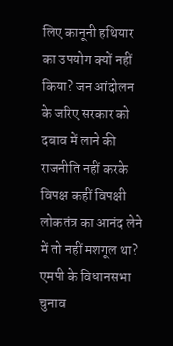लिए कानूनी हथियार का उपयोग क्यों नहीं किया? जन आंदोलन के जरिए सरकार को दबाव में लाने की राजनीति नहीं करके विपक्ष कहीं विपक्षी लोकतंत्र का आनंद लेने में तो नहीं मशगूल था? एमपी के विधानसभा चुनाव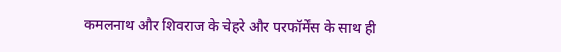कमलनाथ और शिवराज के चेहरे और परफॉर्मेंस के साथ ही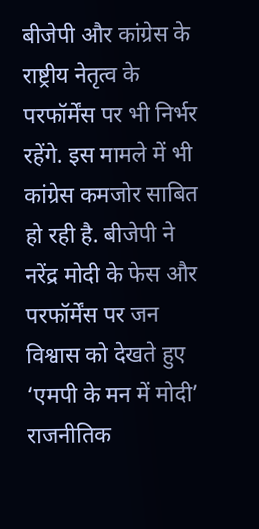बीजेपी और कांग्रेस के राष्ट्रीय नेतृत्व के परफॉर्मेंस पर भी निर्भर रहेंगे. इस मामले में भी कांग्रेस कमजोर साबित हो रही है. बीजेपी ने नरेंद्र मोदी के फेस और परफॉर्मेंस पर जन विश्वास को देखते हुए ‘एमपी के मन में मोदी’ राजनीतिक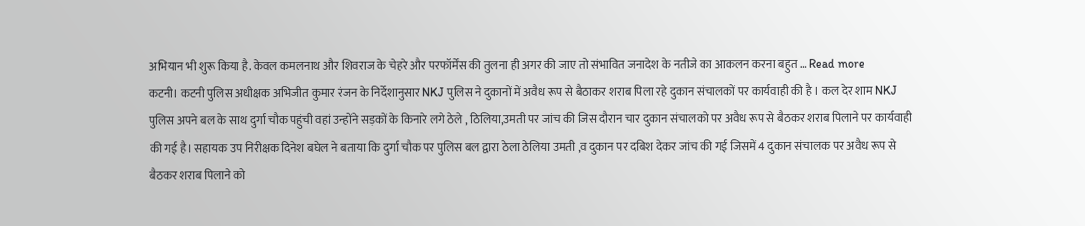अभियान भी शुरू किया है. केवल कमलनाथ और शिवराज के चेहरे और परफॉर्मेंस की तुलना ही अगर की जाए तो संभावित जनादेश के नतीजे का आकलन करना बहुत … Read more
कटनी। कटनी पुलिस अधीक्षक अभिजीत कुमार रंजन के निर्देशानुसार NKJ पुलिस ने दुकानों में अवैध रूप से बैठाकर शराब पिला रहे दुकान संचालकों पर कार्यवाही की है । कल देर शाम NKJ पुलिस अपने बल के साथ दुर्गा चौक पहुंची वहां उन्होंने सड़कों के किनारे लगे ठेले , ठिलिया,उमती पर जांच की जिस दौरान चार दुकान संचालको पर अवैध रूप से बैठकर शराब पिलाने पर कार्यवाही की गई है। सहायक उप निरीक्षक दिनेश बघेल ने बताया कि दुर्गा चौक पर पुलिस बल द्वारा ठेला ठेलिया उमती ,व दुकान पर दबिश देकर जांच की गई जिसमें 4 दुकान संचालक पर अवैध रूप से बैठकर शराब पिलाने को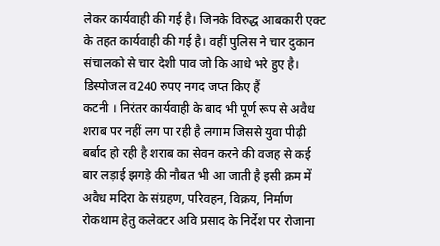लेकर कार्यवाही की गई है। जिनके विरुद्ध आबकारी एक्ट के तहत कार्यवाही की गई है। वहीं पुलिस ने चार दुकान संचालको से चार देशी पाव जो कि आधे भरे हुए है। डिस्पोजल व240 रुपए नगद जप्त किए हैं
कटनी । निरंतर कार्यवाही के बाद भी पूर्ण रूप से अवैध शराब पर नहीं लग पा रही है लगाम जिससे युवा पीढ़ी बर्बाद हो रही है शराब का सेवन करने की वजह से कई बार लड़ाई झगड़े की नौबत भी आ जाती है इसी क्रम में अवैध मदिरा के संग्रहण, परिवहन, विक्रय, निर्माण रोकथाम हेतु कलेक्टर अवि प्रसाद के निर्देश पर रोजाना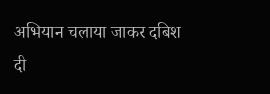अभियान चलाया जाकर दबिश दी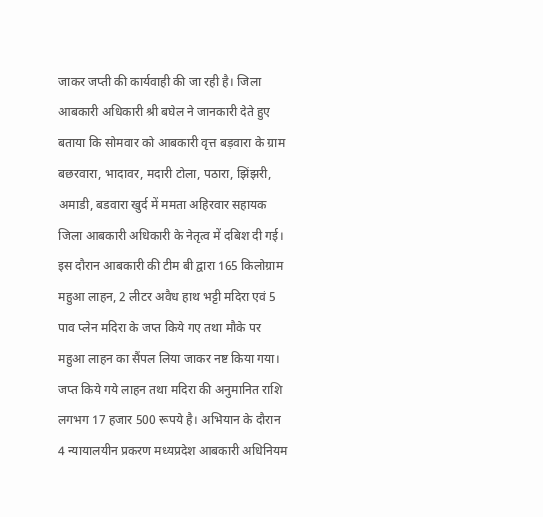जाकर जप्ती की कार्यवाही की जा रही है। जिला आबकारी अधिकारी श्री बघेल ने जानकारी देते हुए बताया कि सोमवार को आबकारी वृत्त बड़वारा के ग्राम बछरवारा, भादावर, मदारी टोला, पठारा, झिंझरी, अमाडी, बडवारा खुर्द में ममता अहिरवार सहायक जिला आबकारी अधिकारी के नेतृत्व में दबिश दी गई। इस दौरान आबकारी की टीम बी द्वारा 165 किलोग्राम महुआ लाहन, 2 लीटर अवैध हाथ भट्टी मदिरा एवं 5 पाव प्लेन मदिरा के जप्त किये गए तथा मौके पर महुआ लाहन का सैंपल लिया जाकर नष्ट किया गया। जप्त किये गये लाहन तथा मदिरा की अनुमानित राशि लगभग 17 हजार 500 रूपये है। अभियान के दौरान 4 न्यायालयीन प्रकरण मध्यप्रदेश आबकारी अधिनियम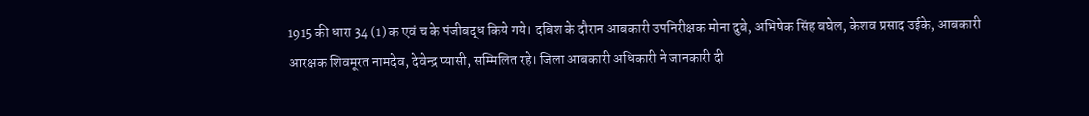1915 की धारा 34 (1) क एवं च के पंजीबद्ध किये गये। दबिश के दौरान आबकारी उपनिरीक्षक मोना दुबे, अभिषेक सिंह बघेल, केशव प्रसाद उईके, आबकारी आरक्षक शिवमूरत नामदेव, देवेन्द्र प्यासी, सम्मिलित रहे। जिला आबकारी अधिकारी ने जानकारी दी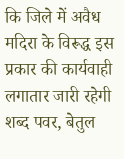कि जिले में अवैध मदिरा के विरूद्ध इस प्रकार की कार्यवाही लगातार जारी रहेगी
शब्द पवर, बेतुल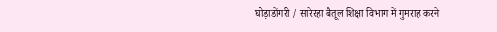घोड़ाडोंगरी / सारेरहा बैतूल शिक्षा विभाग में गुमराह करने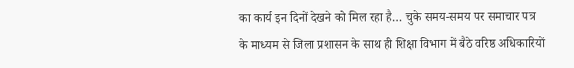का कार्य इन दिनों देखने को मिल रहा है… चुके समय-समय पर समाचार पत्र के माध्यम से जिला प्रशासन के साथ ही शिक्षा विभाग में बैठे वरिष्ठ अधिकारियों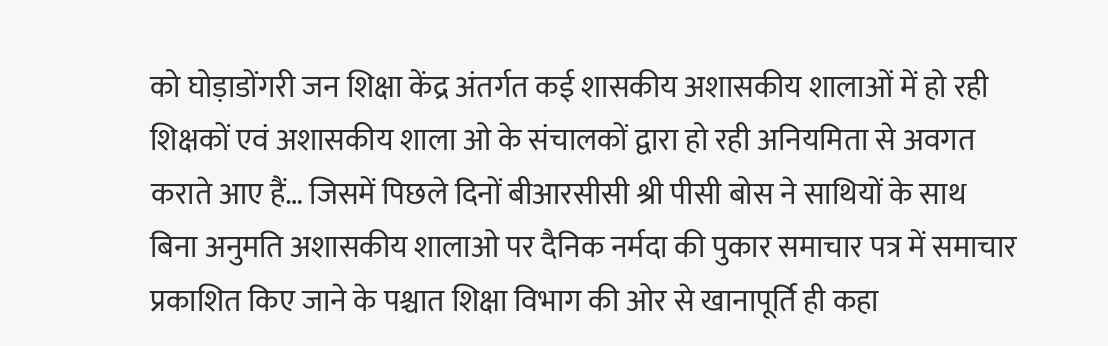को घोड़ाडोंगरी जन शिक्षा केंद्र अंतर्गत कई शासकीय अशासकीय शालाओं में हो रही शिक्षकों एवं अशासकीय शाला ओ के संचालकों द्वारा हो रही अनियमिता से अवगत कराते आए हैं… जिसमें पिछले दिनों बीआरसीसी श्री पीसी बोस ने साथियों के साथ बिना अनुमति अशासकीय शालाओ पर दैनिक नर्मदा की पुकार समाचार पत्र में समाचार प्रकाशित किए जाने के पश्चात शिक्षा विभाग की ओर से खानापूर्ति ही कहा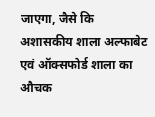जाएगा, जैसे कि अशासकीय शाला अल्फाबेट एवं ऑक्सफोर्ड शाला का औचक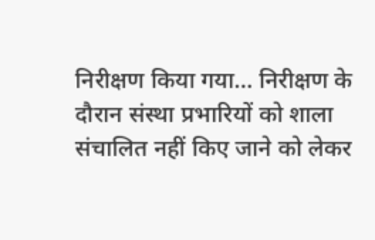निरीक्षण किया गया… निरीक्षण के दौरान संस्था प्रभारियों को शाला संचालित नहीं किए जाने को लेकर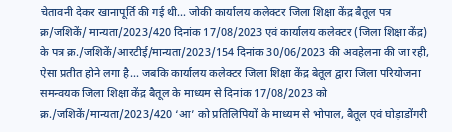चेतावनी देकर खानापूर्ति की गई थी… जोकी कार्यालय कलेक्टर जिला शिक्षा केंद्र बैतूल पत्र क्र/जशिकें/ मान्यता/2023/420 दिनांक 17/08/2023 एवं कार्यालय कलेक्टर (जिला शिक्षा केंद्र) के पत्र क्र./जशिकें/आरटीई/मान्यता/2023/154 दिनांक 30/06/2023 की अवहेलना की जा रही, ऐसा प्रतीत होने लगा है… जबकि कार्यालय कलेक्टर जिला शिक्षा केंद्र बेतूल द्वारा जिला परियोजना समन्वयक जिला शिक्षा केंद्र बैतूल के माध्यम से दिनांक 17/08/2023 को क्र./जशिकें/मान्यता/2023/420 ‘आ’ को प्रतिलिपियों के माध्यम से भोपाल, बैतूल एवं घोड़ाडोंगरी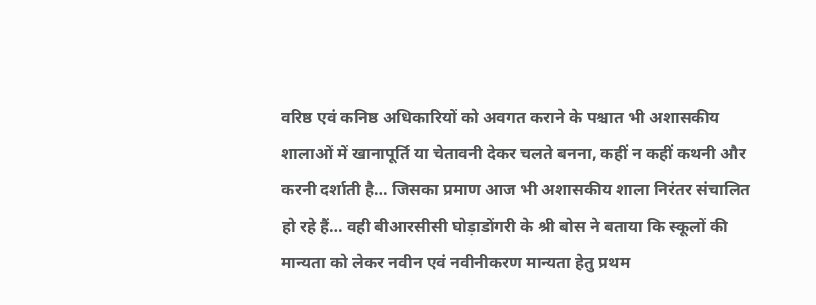वरिष्ठ एवं कनिष्ठ अधिकारियों को अवगत कराने के पश्चात भी अशासकीय शालाओं में खानापूर्ति या चेतावनी देकर चलते बनना, कहीं न कहीं कथनी और करनी दर्शाती है… जिसका प्रमाण आज भी अशासकीय शाला निरंतर संचालित हो रहे हैं… वही बीआरसीसी घोड़ाडोंगरी के श्री बोस ने बताया कि स्कूलों की मान्यता को लेकर नवीन एवं नवीनीकरण मान्यता हेतु प्रथम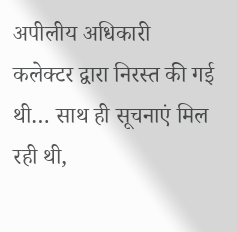अपीलीय अधिकारी कलेक्टर द्वारा निरस्त की गई थी… साथ ही सूचनाएं मिल रही थी,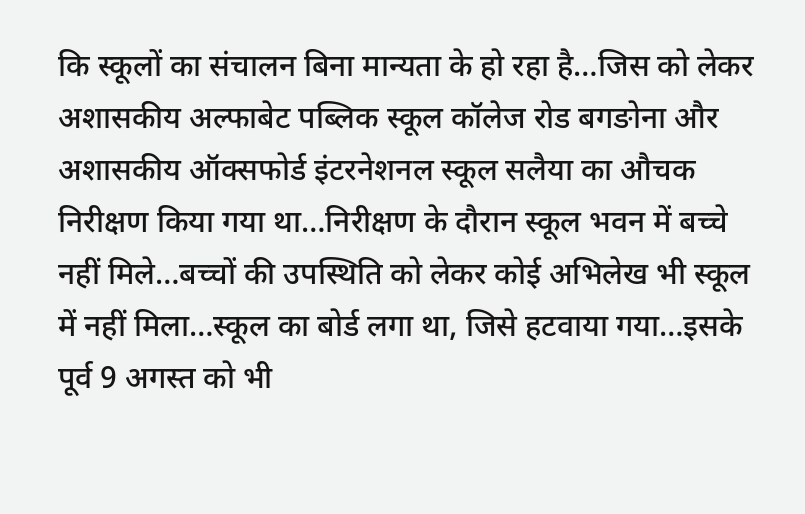कि स्कूलों का संचालन बिना मान्यता के हो रहा है…जिस को लेकर अशासकीय अल्फाबेट पब्लिक स्कूल कॉलेज रोड बगङोना और अशासकीय ऑक्सफोर्ड इंटरनेशनल स्कूल सलैया का औचक निरीक्षण किया गया था…निरीक्षण के दौरान स्कूल भवन में बच्चे नहीं मिले…बच्चों की उपस्थिति को लेकर कोई अभिलेख भी स्कूल में नहीं मिला…स्कूल का बोर्ड लगा था, जिसे हटवाया गया…इसके पूर्व 9 अगस्त को भी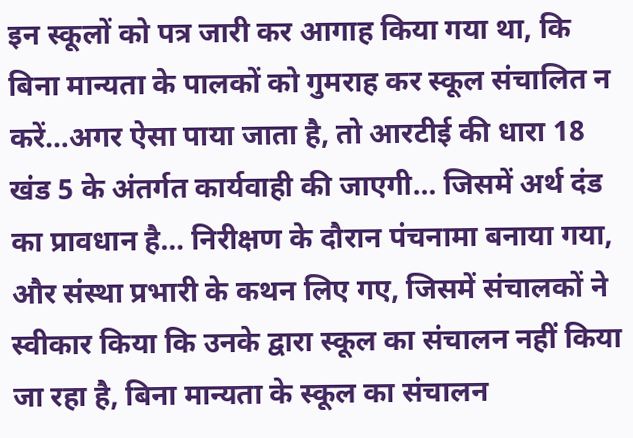इन स्कूलों को पत्र जारी कर आगाह किया गया था, कि बिना मान्यता के पालकों को गुमराह कर स्कूल संचालित न करें…अगर ऐसा पाया जाता है, तो आरटीई की धारा 18 खंड 5 के अंतर्गत कार्यवाही की जाएगी… जिसमें अर्थ दंड का प्रावधान है… निरीक्षण के दौरान पंचनामा बनाया गया, और संस्था प्रभारी के कथन लिए गए, जिसमें संचालकों ने स्वीकार किया कि उनके द्वारा स्कूल का संचालन नहीं किया जा रहा है, बिना मान्यता के स्कूल का संचालन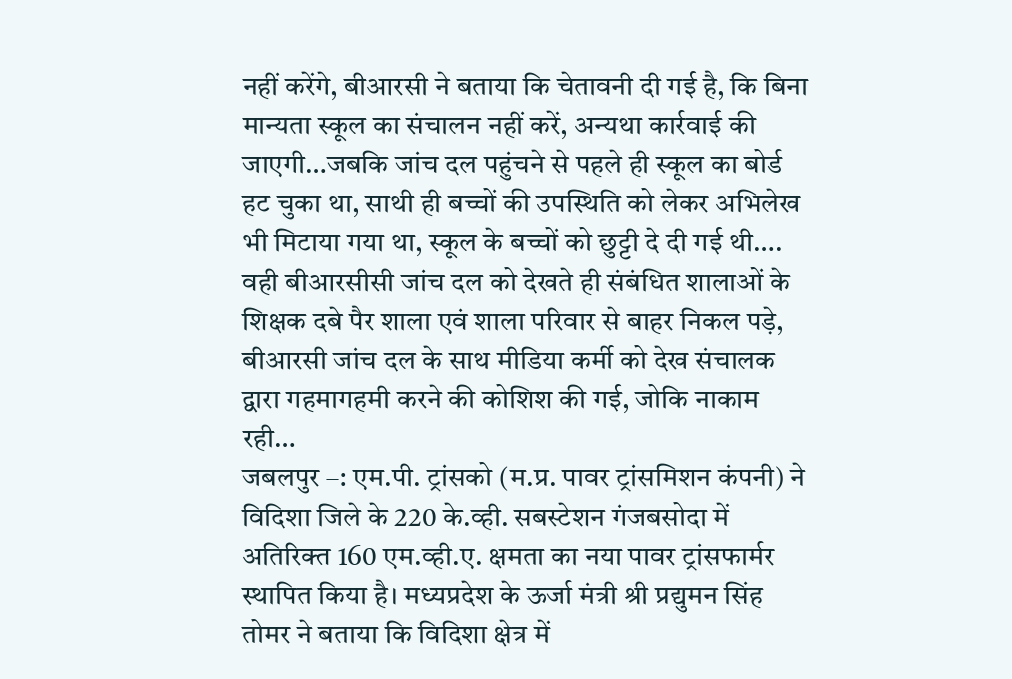नहीं करेंगे, बीआरसी ने बताया कि चेतावनी दी गई है, कि बिना मान्यता स्कूल का संचालन नहीं करें, अन्यथा कार्रवाई की जाएगी…जबकि जांच दल पहुंचने से पहले ही स्कूल का बोर्ड हट चुका था, साथी ही बच्चों की उपस्थिति को लेकर अभिलेख भी मिटाया गया था, स्कूल के बच्चों को छुट्टी दे दी गई थी…. वही बीआरसीसी जांच दल को देखते ही संबंधित शालाओं के शिक्षक दबे पैर शाला एवं शाला परिवार से बाहर निकल पड़े, बीआरसी जांच दल के साथ मीडिया कर्मी को देख संचालक द्वारा गहमागहमी करने की कोशिश की गई, जोकि नाकाम रही…
जबलपुर –: एम.पी. ट्रांसको (म.प्र. पावर ट्रांसमिशन कंपनी) ने विदिशा जिले के 220 के.व्ही. सबस्टेशन गंजबसोदा में अतिरिक्त 160 एम.व्ही.ए. क्षमता का नया पावर ट्रांसफार्मर स्थापित किया है। मध्यप्रदेश के ऊर्जा मंत्री श्री प्रद्युमन सिंह तोमर ने बताया कि विदिशा क्षेत्र में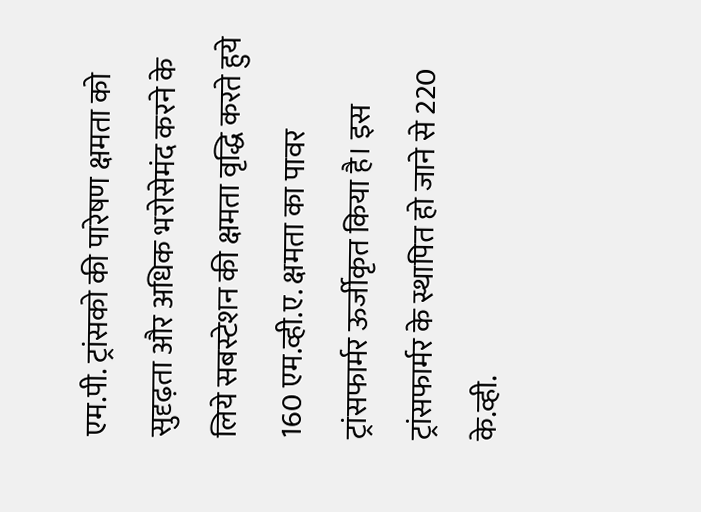एम.पी. ट्रांसको की पारेषण क्षमता को सुदृढ़ता और अधिक भरोसेमंद करने के लिये सबस्टेशन की क्षमता वृद्धि करते हुये 160 एम.व्ही.ए. क्षमता का पावर ट्रांसफार्मर ऊर्जीकृत किया है। इस ट्रांसफार्मर के स्थापित हो जाने से 220 के.व्ही.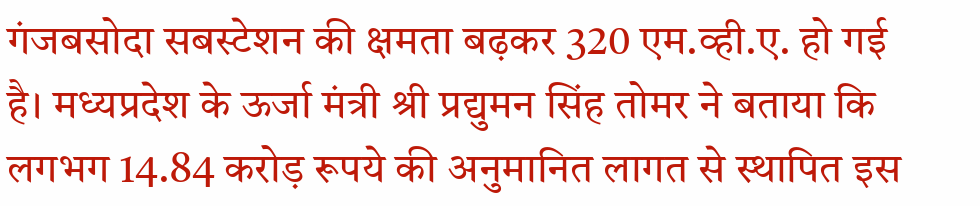गंजबसोदा सबस्टेशन की क्षमता बढ़कर 320 एम.व्ही.ए. हो गई है। मध्यप्रदेश के ऊर्जा मंत्री श्री प्रद्युमन सिंह तोमर ने बताया कि लगभग 14.84 करोड़ रूपये की अनुमानित लागत से स्थापित इस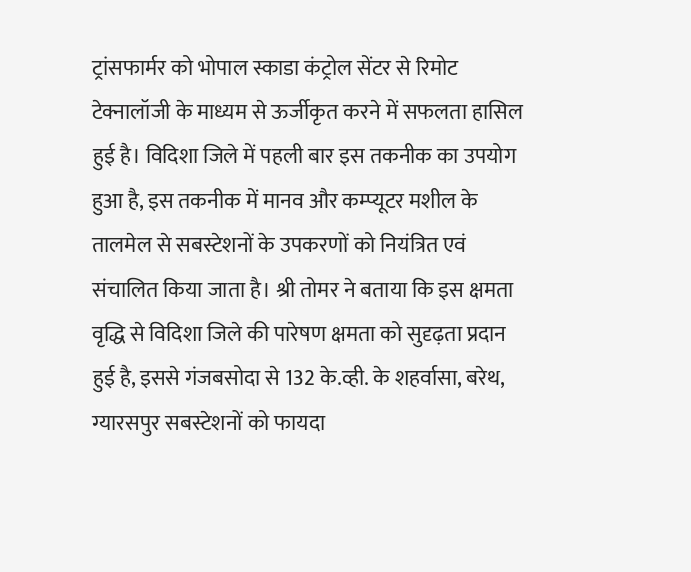ट्रांसफार्मर को भोपाल स्काडा कंट्रोल सेंटर से रिमोट टेक्नालॉजी के माध्यम से ऊर्जीकृत करने में सफलता हासिल हुई है। विदिशा जिले में पहली बार इस तकनीक का उपयोग हुआ है, इस तकनीक में मानव और कम्प्यूटर मशील के तालमेल से सबस्टेशनों के उपकरणों को नियंत्रित एवं संचालित किया जाता है। श्री तोमर ने बताया कि इस क्षमता वृद्धि से विदिशा जिले की पारेषण क्षमता को सुदृढ़ता प्रदान हुई है, इससे गंजबसोदा से 132 के.व्ही. के शहर्वासा, बरेथ, ग्यारसपुर सबस्टेशनों को फायदा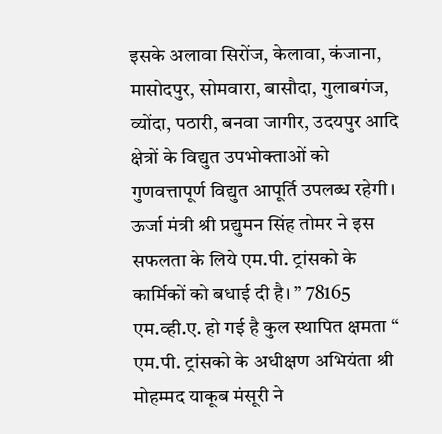इसके अलावा सिरोंज, केलावा, कंजाना, मासोदपुर, सोमवारा, बासौदा, गुलाबगंज, व्योंदा, पठारी, बनवा जागीर, उदयपुर आदि क्षेत्रों के विद्युत उपभोक्ताओं को गुणवत्तापूर्ण विद्युत आपूर्ति उपलब्ध रहेगी। ऊर्जा मंत्री श्री प्रद्युमन सिंह तोमर ने इस सफलता के लिये एम.पी. ट्रांसको के कार्मिकों को बधाई दी है। ” 78165 एम.व्ही.ए. हो गई है कुल स्थापित क्षमता “ एम.पी. ट्रांसको के अधीक्षण अभियंता श्री मोहम्मद याकूब मंसूरी ने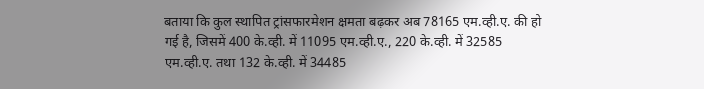बताया कि कुल स्थापित ट्रांसफारमेशन क्षमता बढ़कर अब 78165 एम.व्ही.ए. की हो गई है, जिसमें 400 के.व्ही. में 11095 एम.व्ही.ए., 220 के.व्ही. में 32585 एम.व्ही.ए. तथा 132 के.व्ही. में 34485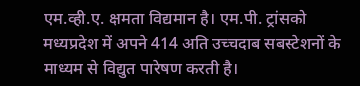एम.व्ही.ए. क्षमता विद्यमान है। एम.पी. ट्रांसको मध्यप्रदेश में अपने 414 अति उच्चदाब सबस्टेशनों के माध्यम से विद्युत पारेषण करती है।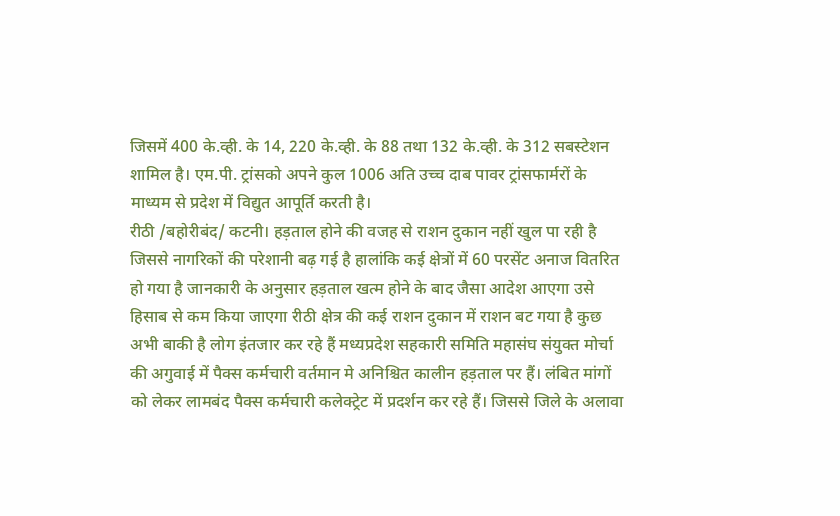जिसमें 400 के.व्ही. के 14, 220 के.व्ही. के 88 तथा 132 के.व्ही. के 312 सबस्टेशन शामिल है। एम.पी. ट्रांसको अपने कुल 1006 अति उच्च दाब पावर ट्रांसफार्मरों के माध्यम से प्रदेश में विद्युत आपूर्ति करती है।
रीठी /बहोरीबंद/ कटनी। हड़ताल होने की वजह से राशन दुकान नहीं खुल पा रही है जिससे नागरिकों की परेशानी बढ़ गई है हालांकि कई क्षेत्रों में 60 परसेंट अनाज वितरित हो गया है जानकारी के अनुसार हड़ताल खत्म होने के बाद जैसा आदेश आएगा उसे हिसाब से कम किया जाएगा रीठी क्षेत्र की कई राशन दुकान में राशन बट गया है कुछ अभी बाकी है लोग इंतजार कर रहे हैं मध्यप्रदेश सहकारी समिति महासंघ संयुक्त मोर्चा की अगुवाई में पैक्स कर्मचारी वर्तमान मे अनिश्चित कालीन हड़ताल पर हैं। लंबित मांगों को लेकर लामबंद पैक्स कर्मचारी कलेक्ट्रेट में प्रदर्शन कर रहे हैं। जिससे जिले के अलावा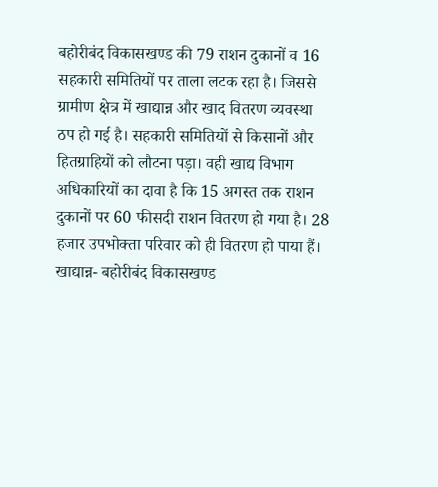बहोरीबंद विकासखण्ड की 79 राशन दुकानों व 16 सहकारी समितियों पर ताला लटक रहा है। जिससे ग्रामीण क्षेत्र में खाद्यान्न और खाद वितरण व्यवस्था ठप हो गई है। सहकारी समितियों से किसानों और हितग्राहियों को लौटना पड़ा। वही खाद्य विभाग अधिकारियों का दावा है कि 15 अगस्त तक राशन दुकानों पर 60 फीसदी राशन वितरण हो गया है। 28 हजार उपभोक्ता परिवार को ही वितरण हो पाया हैं। खाद्यान्न- बहोरीबंद विकासखण्ड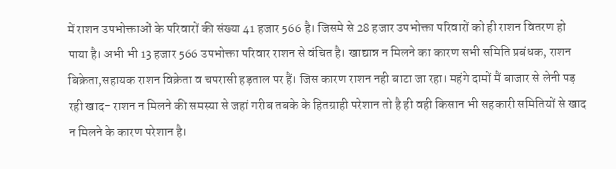में राशन उपभोक्ताओं के परिवारों की संख्या 41 हजार 566 है। जिसमे से 28 हजार उपभोक्ता परिवारों को ही राशन वितरण हो पाया है। अभी भी 13 हजार 566 उपभोक्ता परिवार राशन से वंचित है। खाद्यान्न न मिलने का कारण सभी समिति प्रबंधक, राशन बिक्रेता,सहायक राशन विक्रेता व चपरासी हड़ताल पर हैं। जिस कारण राशन नही बाटा जा रहा। महंगे दामों मैं बाजार से लेनी पड़ रही खाद- राशन न मिलने की समस्या से जहां गरीब तबके के हितग्राही परेशान तो है ही वही किसान भी सहकारी समितियों से खाद न मिलने के कारण परेशान है।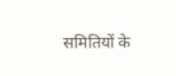समितियों के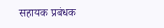सहायक प्रबंधक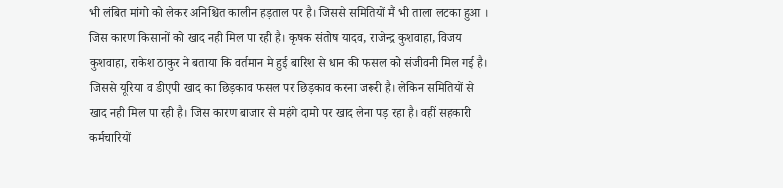भी लंबित मांगो को लेकर अनिश्चित कालीन हड़ताल पर है। जिससे समितियों मैं भी ताला लटका हुआ । जिस कारण किसानों को खाद नही मिल पा रही है। कृषक संतोष यादव, राजेन्द्र कुशवाहा, विजय कुशवाहा, राकेश ठाकुर ने बताया कि वर्तमान मे हुई बारिश से धान की फसल को संजीवनी मिल गई है। जिससे यूरिया व डीएपी खाद का छिड़काव फसल पर छिड़काव करना जरूरी है। लेकिन समितियों से खाद नही मिल पा रही है। जिस कारण बाजार से महंगे दामो पर खाद लेना पड़ रहा है। वहीं सहकारी कर्मचारियों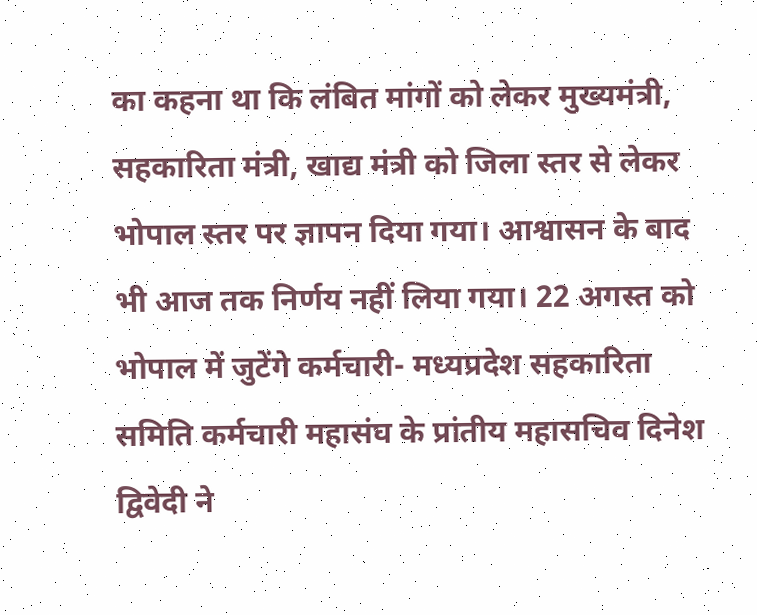का कहना था कि लंबित मांगों को लेकर मुख्यमंत्री, सहकारिता मंत्री, खाद्य मंत्री को जिला स्तर से लेकर भोपाल स्तर पर ज्ञापन दिया गया। आश्वासन के बाद भी आज तक निर्णय नहीं लिया गया। 22 अगस्त को भोपाल में जुटेंगे कर्मचारी- मध्यप्रदेश सहकारिता समिति कर्मचारी महासंघ के प्रांतीय महासचिव दिनेश द्विवेदी ने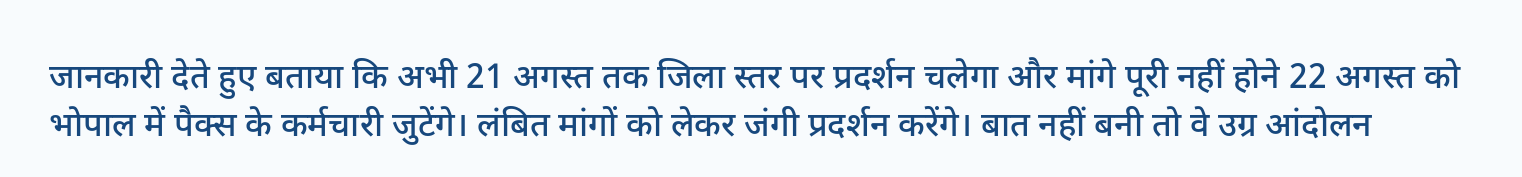जानकारी देते हुए बताया कि अभी 21 अगस्त तक जिला स्तर पर प्रदर्शन चलेगा और मांगे पूरी नहीं होने 22 अगस्त को भोपाल में पैक्स के कर्मचारी जुटेंगे। लंबित मांगों को लेकर जंगी प्रदर्शन करेंगे। बात नहीं बनी तो वे उग्र आंदोलन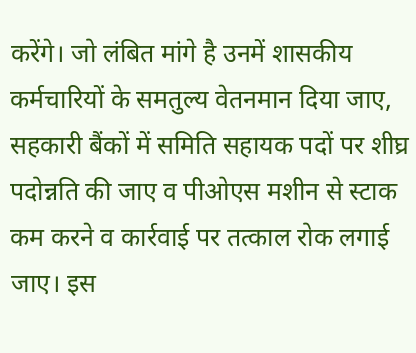करेंगे। जो लंबित मांगे है उनमें शासकीय कर्मचारियों के समतुल्य वेतनमान दिया जाए, सहकारी बैंकों में समिति सहायक पदों पर शीघ्र पदोन्नति की जाए व पीओएस मशीन से स्टाक कम करने व कार्रवाई पर तत्काल रोक लगाई जाए। इस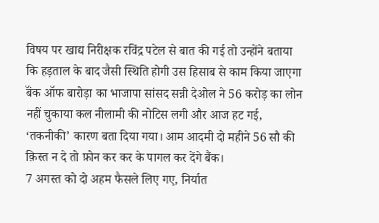विषय पर खाद्य निरीक्षक रविंद्र पटेल से बात की गई तो उन्होंने बताया कि हड़ताल के बाद जैसी स्थिति होगी उस हिसाब से काम किया जाएगा
बॅंक ऑफ बारोड़ा का भाजापा सांसद सन्नी देओल ने 56 करोड़ का लोन नहीं चुकाया कल नीलामी की नोटिस लगी और आज हट गई, ‘तकनीकी’ कारण बता दिया गया। आम आदमी दो महीने 56 सौ की क़िस्त न दे तो फ़ोन कर कर के पागल कर देंगे बैंक।
7 अगस्त को दो अहम फैसले लिए गए, निर्यात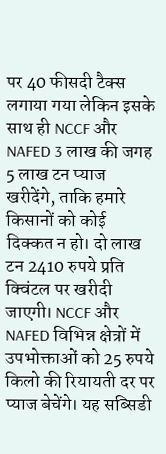पर 40 फीसदी टैक्स लगाया गया लेकिन इसके साथ ही NCCF और NAFED 3 लाख की जगह 5 लाख टन प्याज खरीदेंगे, ताकि हमारे किसानों को कोई दिक्कत न हो। दो लाख टन 2410 रुपये प्रति क्विंटल पर खरीदी जाएगी। NCCF और NAFED विभिन्न क्षेत्रों में उपभोक्ताओं को 25 रुपये किलो की रियायती दर पर प्याज बेचेंगे। यह सब्सिडी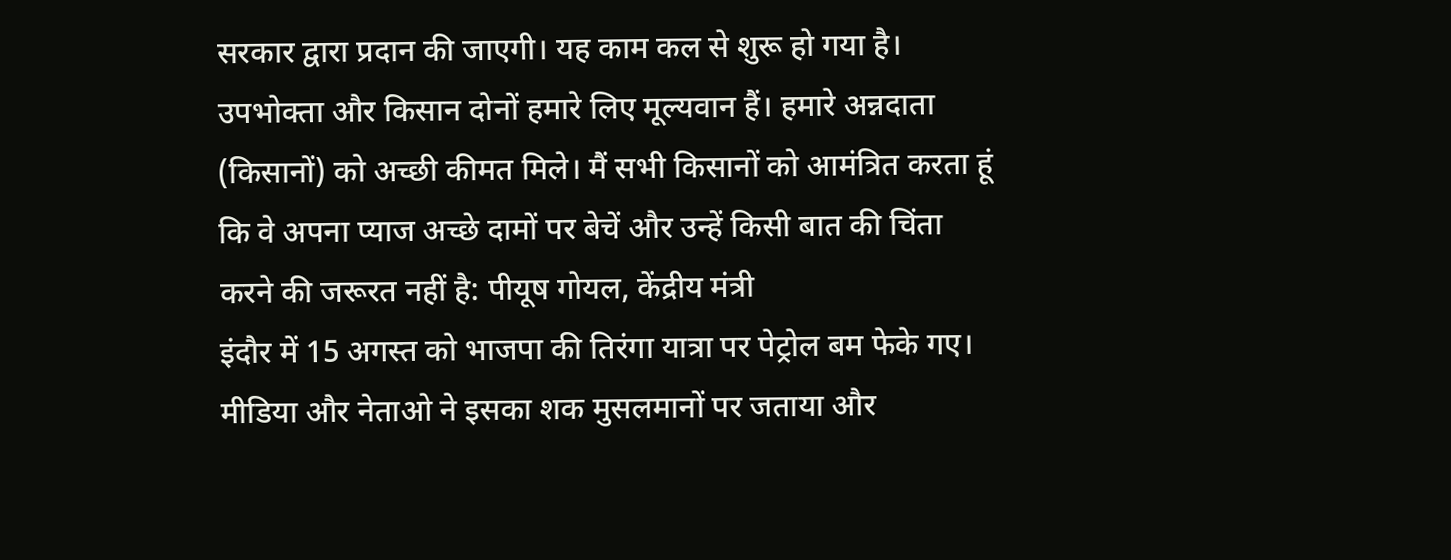सरकार द्वारा प्रदान की जाएगी। यह काम कल से शुरू हो गया है। उपभोक्ता और किसान दोनों हमारे लिए मूल्यवान हैं। हमारे अन्नदाता (किसानों) को अच्छी कीमत मिले। मैं सभी किसानों को आमंत्रित करता हूं कि वे अपना प्याज अच्छे दामों पर बेचें और उन्हें किसी बात की चिंता करने की जरूरत नहीं है: पीयूष गोयल, केंद्रीय मंत्री
इंदौर में 15 अगस्त को भाजपा की तिरंगा यात्रा पर पेट्रोल बम फेके गए। मीडिया और नेताओ ने इसका शक मुसलमानों पर जताया और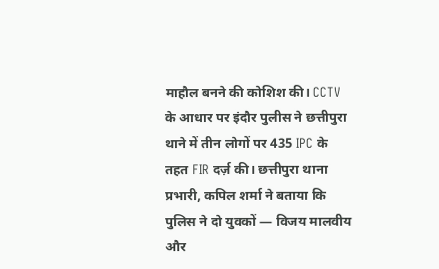माहौल बनने की कोशिश की। CCTV के आधार पर इंदौर पुलीस ने छत्तीपुरा थाने में तीन लोगों पर 435 IPC के तहत FIR दर्ज़ की। छत्तीपुरा थाना प्रभारी, कपिल शर्मा ने बताया कि पुलिस ने दो युवकों — विजय मालवीय और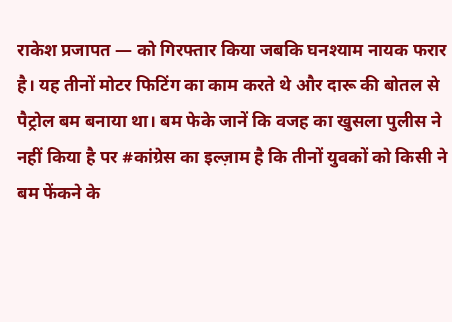राकेश प्रजापत — को गिरफ्तार किया जबकि घनश्याम नायक फरार है। यह तीनों मोटर फिटिंग का काम करते थे और दारू की बोतल से पैट्रोल बम बनाया था। बम फेके जानें कि वजह का खुसला पुलीस ने नहीं किया है पर #कांग्रेस का इल्ज़ाम है कि तीनों युवकों को किसी ने बम फेंकने के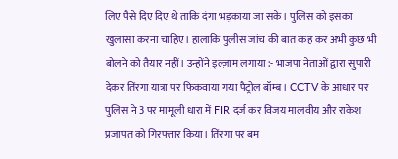लिए पैसे दिए दिए थे ताकि दंगा भड़काया जा सके। पुलिस को इसका खुलासा करना चाहिए। हालाकि पुलीस जांच की बात कह कर अभी कुछ भी बोलने को तैयार नहीं। उन्होंने इल्ज़ाम लगाया :- भाजपा नेताओं द्वारा सुपारी देकर तिंरगा यात्रा पर फिकवाया गया पैट्रोल बॉम्ब। CCTV के आधार पर पुलिस ने 3 पर मामूली धारा में FIR दर्ज़ कर विजय मालवीय और राकेश प्रजापत को गिरफ्तार किया। तिंरगा पर बम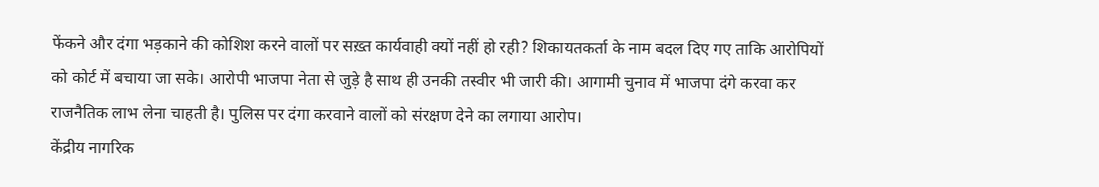फेंकने और दंगा भड़काने की कोशिश करने वालों पर सख़्त कार्यवाही क्यों नहीं हो रही? शिकायतकर्ता के नाम बदल दिए गए ताकि आरोपियों को कोर्ट में बचाया जा सके। आरोपी भाजपा नेता से जुड़े है साथ ही उनकी तस्वीर भी जारी की। आगामी चुनाव में भाजपा दंगे करवा कर राजनैतिक लाभ लेना चाहती है। पुलिस पर दंगा करवाने वालों को संरक्षण देने का लगाया आरोप।
केंद्रीय नागरिक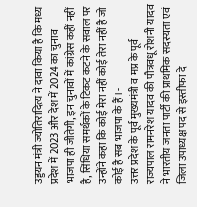उड्डयन मंत्री ज्योतिरादित्य ने दावा किया है कि मध्य प्रदेश में 2023 और देश में 2024 का चुनाव भाजपा ही जीतेगी, इन चुनावों में कांग्रेस कहीं नहीं है, सिंधिया समर्थकों के टिकट कटने के सवाल पर उन्होंने कहा कि कोई मेरा नहीं कोई तेरा नहीं है जो कोई है सब भाजपा के हैं।-
उत्तर प्रदेश के पूर्व मुख्यमंत्री व मप्र के पूर्व राज्यपाल रामनरेश यादव की पौत्रवधू रोशनी यादव ने भारतीय जनता पार्टी की प्राथमिक सदस्यता एवं जिला उपाध्यक्ष पद से इस्तीफा दे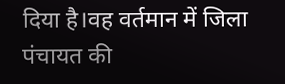दिया है।वह वर्तमान में जिला पंचायत की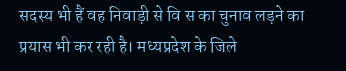सदस्य भी हैं वह निवाड़ी से वि स का चुनाव लड़ने का प्रयास भी कर रही है। मध्यप्रदेश के जिले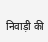निवाड़ी की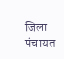जिला पंचायत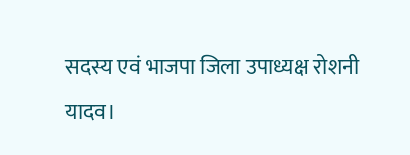सदस्य एवं भाजपा जिला उपाध्यक्ष रोशनी यादव।